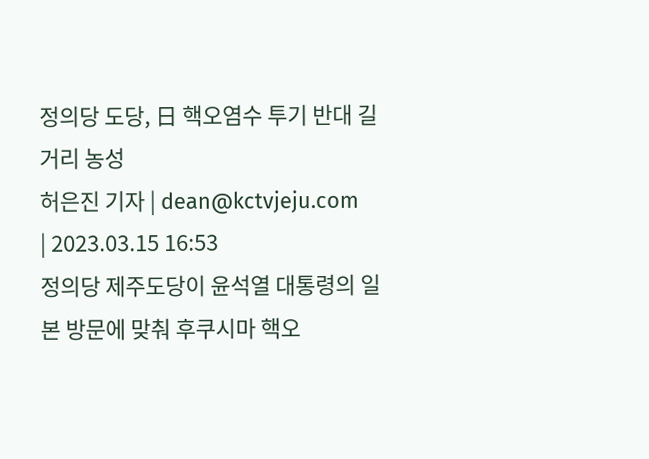정의당 도당, 日 핵오염수 투기 반대 길거리 농성
허은진 기자 | dean@kctvjeju.com
| 2023.03.15 16:53
정의당 제주도당이 윤석열 대통령의 일본 방문에 맞춰 후쿠시마 핵오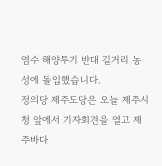염수 해양투기 반대 길거리 농성에 돌입했습니다.
정의당 제주도당은 오늘 제주시청 앞에서 기자회견을 열고 제주바다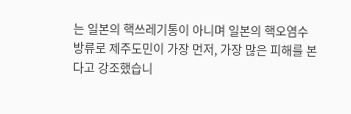는 일본의 핵쓰레기통이 아니며 일본의 핵오염수 방류로 제주도민이 가장 먼저, 가장 많은 피해를 본다고 강조했습니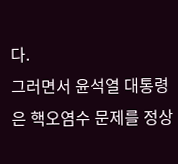다.
그러면서 윤석열 대통령은 핵오염수 문제를 정상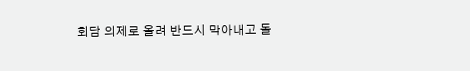회담 의제로 올려 반드시 막아내고 돌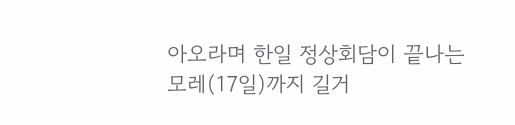아오라며 한일 정상회담이 끝나는 모레(17일)까지 길거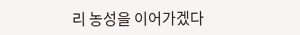리 농성을 이어가겠다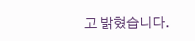고 밝혔습니다.